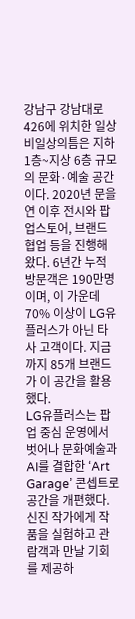강남구 강남대로 426에 위치한 일상비일상의틈은 지하 1층~지상 6층 규모의 문화·예술 공간이다. 2020년 문을 연 이후 전시와 팝업스토어, 브랜드 협업 등을 진행해왔다. 6년간 누적 방문객은 190만명이며, 이 가운데 70% 이상이 LG유플러스가 아닌 타사 고객이다. 지금까지 85개 브랜드가 이 공간을 활용했다.
LG유플러스는 팝업 중심 운영에서 벗어나 문화예술과 AI를 결합한 ‘Art Garage’ 콘셉트로 공간을 개편했다. 신진 작가에게 작품을 실험하고 관람객과 만날 기회를 제공하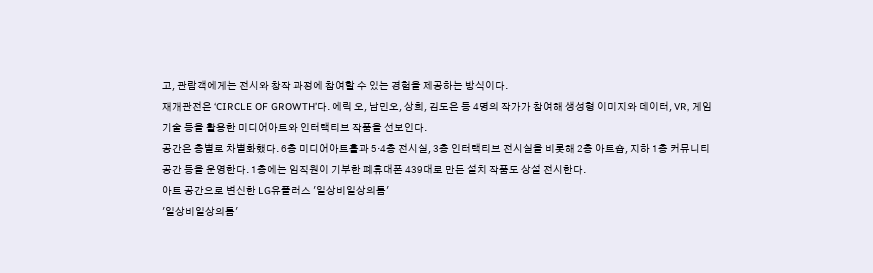고, 관람객에게는 전시와 창작 과정에 참여할 수 있는 경험을 제공하는 방식이다.
재개관전은 ‘CIRCLE OF GROWTH’다. 에릭 오, 남민오, 상희, 김도은 등 4명의 작가가 참여해 생성형 이미지와 데이터, VR, 게임 기술 등을 활용한 미디어아트와 인터랙티브 작품을 선보인다.
공간은 층별로 차별화했다. 6층 미디어아트홀과 5·4층 전시실, 3층 인터랙티브 전시실을 비롯해 2층 아트숍, 지하 1층 커뮤니티 공간 등을 운영한다. 1층에는 임직원이 기부한 폐휴대폰 439대로 만든 설치 작품도 상설 전시한다.
아트 공간으로 변신한 LG유플러스 '일상비일상의틈'
'일상비일상의틈'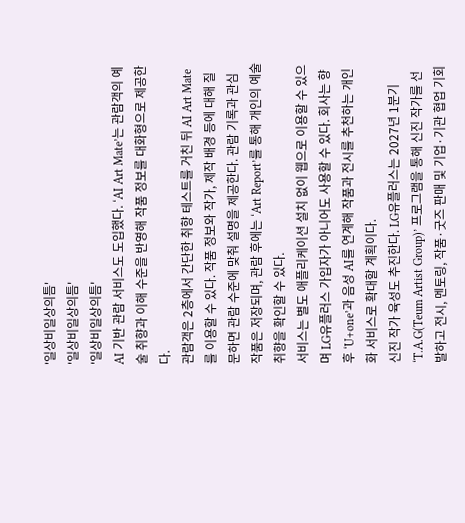'일상비일상의틈'
'일상비일상의틈'
'일상비일상의틈'
AI 기반 관람 서비스도 도입했다. ‘AI Art Mate’는 관람객의 예술 취향과 이해 수준을 반영해 작품 정보를 대화형으로 제공한다.
관람객은 2층에서 간단한 취향 테스트를 거친 뒤 AI Art Mate를 이용할 수 있다. 작품 정보와 작가, 제작 배경 등에 대해 질문하면 관람 수준에 맞춰 설명을 제공한다. 관람 기록과 관심 작품은 저장되며, 관람 후에는 ‘Art Report’를 통해 개인의 예술 취향을 확인할 수 있다.
서비스는 별도 애플리케이션 설치 없이 웹으로 이용할 수 있으며 LG유플러스 가입자가 아니어도 사용할 수 있다. 회사는 향후 ‘U+one’과 음성 AI를 연계해 작품과 전시를 추천하는 개인화 서비스로 확대할 계획이다.
신진 작가 육성도 추진한다. LG유플러스는 2027년 1분기 ‘T.A.G(Teum Artist Group)’ 프로그램을 통해 신진 작가를 선발하고 전시, 멘토링, 작품·굿즈 판매 및 기업·기관 협업 기회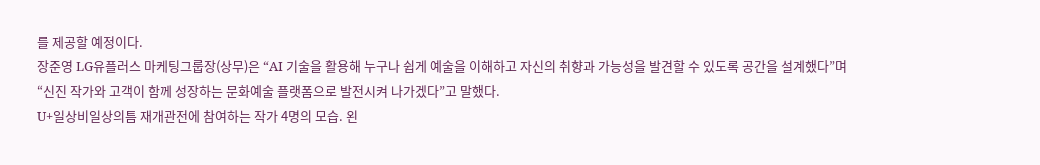를 제공할 예정이다.
장준영 LG유플러스 마케팅그룹장(상무)은 “AI 기술을 활용해 누구나 쉽게 예술을 이해하고 자신의 취향과 가능성을 발견할 수 있도록 공간을 설계했다”며 “신진 작가와 고객이 함께 성장하는 문화예술 플랫폼으로 발전시켜 나가겠다”고 말했다.
U+일상비일상의틈 재개관전에 참여하는 작가 4명의 모습. 왼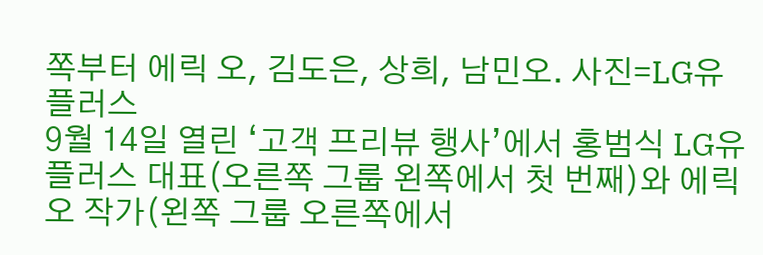쪽부터 에릭 오, 김도은, 상희, 남민오. 사진=LG유플러스
9월 14일 열린 ‘고객 프리뷰 행사’에서 홍범식 LG유플러스 대표(오른쪽 그룹 왼쪽에서 첫 번째)와 에릭 오 작가(왼쪽 그룹 오른쪽에서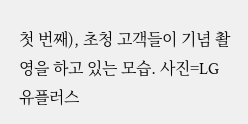첫 번째), 초청 고객들이 기념 촬영을 하고 있는 모습. 사진=LG유플러스